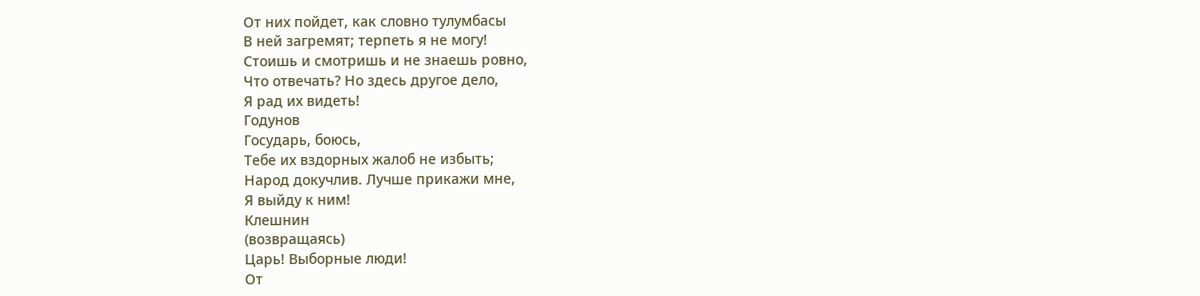От них пойдет, как словно тулумбасы
В ней загремят; терпеть я не могу!
Стоишь и смотришь и не знаешь ровно,
Что отвечать? Но здесь другое дело,
Я рад их видеть!
Годунов
Государь, боюсь,
Тебе их вздорных жалоб не избыть;
Народ докучлив. Лучше прикажи мне,
Я выйду к ним!
Клешнин
(возвращаясь)
Царь! Выборные люди!
От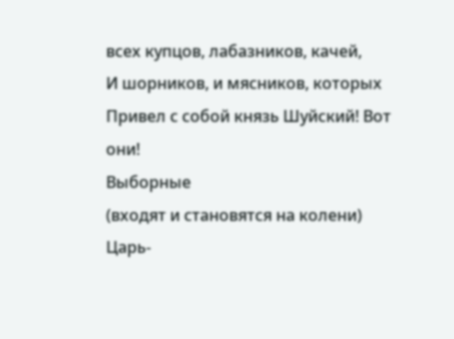всех купцов, лабазников, качей,
И шорников, и мясников, которых
Привел с собой князь Шуйский! Вот они!
Выборные
(входят и становятся на колени)
Царь-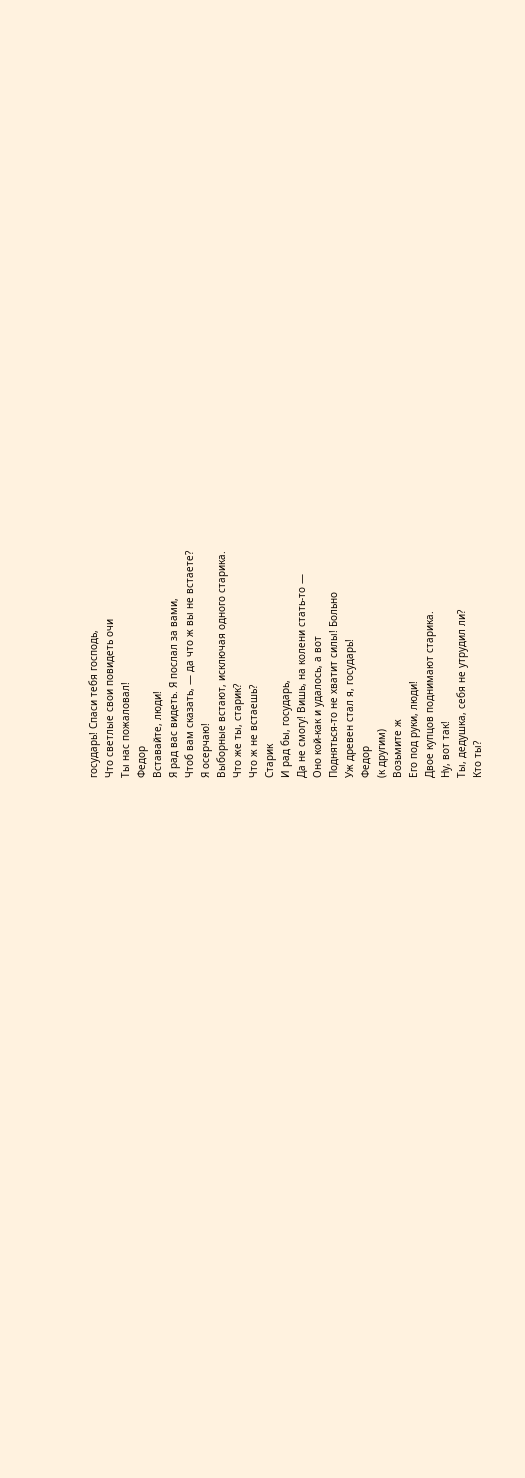государь! Спаси тебя господь,
Что светлые свои повидеть очи
Ты нас пожаловал!
Федор
Вставайте, люди!
Я рад вас видеть. Я послал за вами,
Чтоб вам сказать, — да что ж вы не встаете?
Я осерчаю!
Выборные встают, исключая одного старика.
Что же ты, старик?
Что ж не встаешь?
Старик
И рад бы, государь,
Да не смогу! Вишь, на колени стать-то —
Оно кой-как и удалось, а вот
Подняться-то не хватит силы! Больно
Уж древен стал я, государь!
Федор
(к другим)
Возьмите ж
Его под руки, люди!
Двое купцов поднимают старика.
Ну, вот так!
Ты, дедушка, себя не утрудил ли?
Кто ты?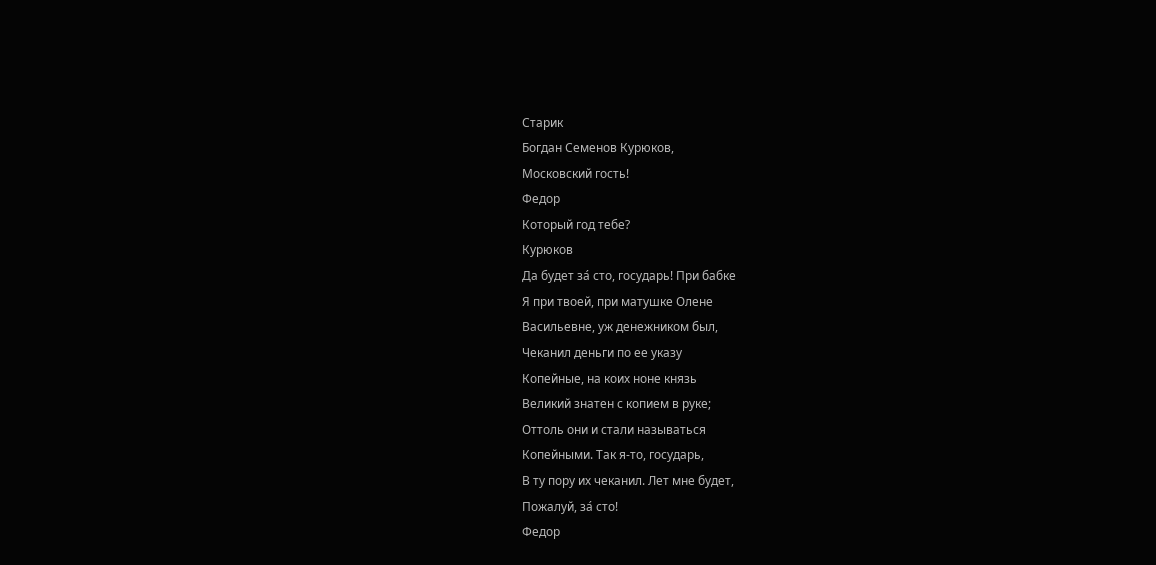Старик
Богдан Семенов Курюков,
Московский гость!
Федор
Который год тебе?
Курюков
Да будет за́ сто, государь! При бабке
Я при твоей, при матушке Олене
Васильевне, уж денежником был,
Чеканил деньги по ее указу
Копейные, на коих ноне князь
Великий знатен с копием в руке;
Оттоль они и стали называться
Копейными. Так я-то, государь,
В ту пору их чеканил. Лет мне будет,
Пожалуй, за́ сто!
Федор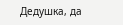Дедушка, да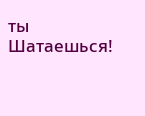ты
Шатаешься!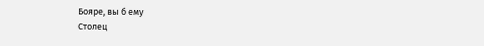Бояре, вы б ему
Столец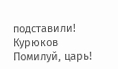подставили!
Курюков
Помилуй, царь!